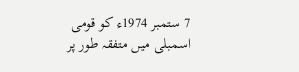7 ستمبر 1974ء کو قومی اسمبلی میں متفقہ طور پر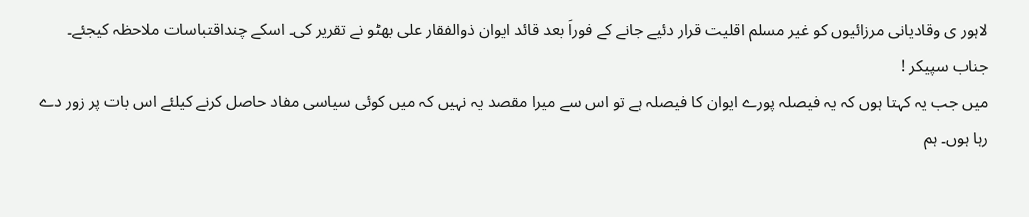لاہور ی وقادیانی مرزائیوں کو غیر مسلم اقلیت قرار دئیے جانے کے فوراَ بعد قائد ایوان ذوالفقار علی بھٹو نے تقریر کی۔ اسکے چنداقتباسات ملاحظہ کیجئے۔
جناب سپیکر !
میں جب یہ کہتا ہوں کہ یہ فیصلہ پورے ایوان کا فیصلہ ہے تو اس سے میرا مقصد یہ نہیں کہ میں کوئی سیاسی مفاد حاصل کرنے کیلئے اس بات پر زور دے رہا ہوں۔ ہم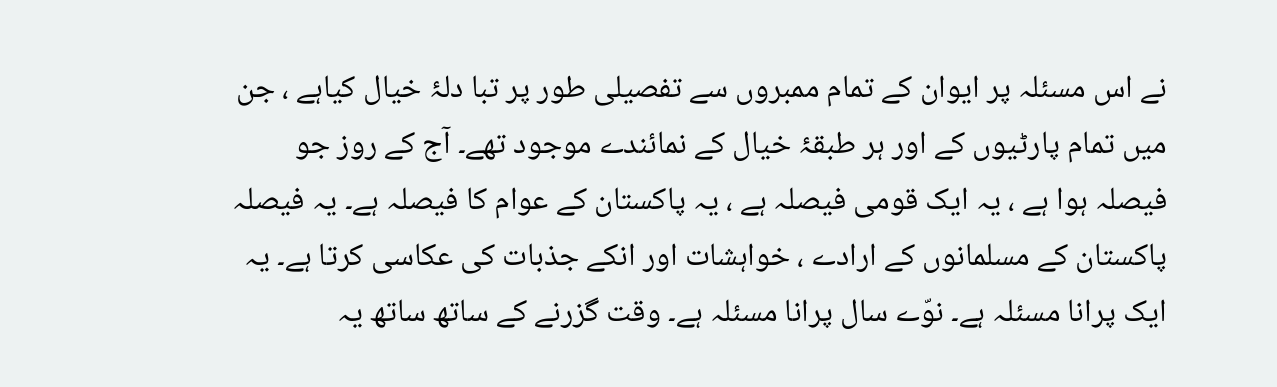نے اس مسئلہ پر ایوان کے تمام ممبروں سے تفصیلی طور پر تبا دلۂ خیال کیاہے ، جن میں تمام پارٹیوں کے اور ہر طبقۂ خیال کے نمائندے موجود تھے۔ آج کے روز جو فیصلہ ہوا ہے ، یہ ایک قومی فیصلہ ہے ، یہ پاکستان کے عوام کا فیصلہ ہے۔ یہ فیصلہ پاکستان کے مسلمانوں کے ارادے ، خواہشات اور انکے جذبات کی عکاسی کرتا ہے۔ یہ ایک پرانا مسئلہ ہے۔ نوّے سال پرانا مسئلہ ہے۔ وقت گزرنے کے ساتھ ساتھ یہ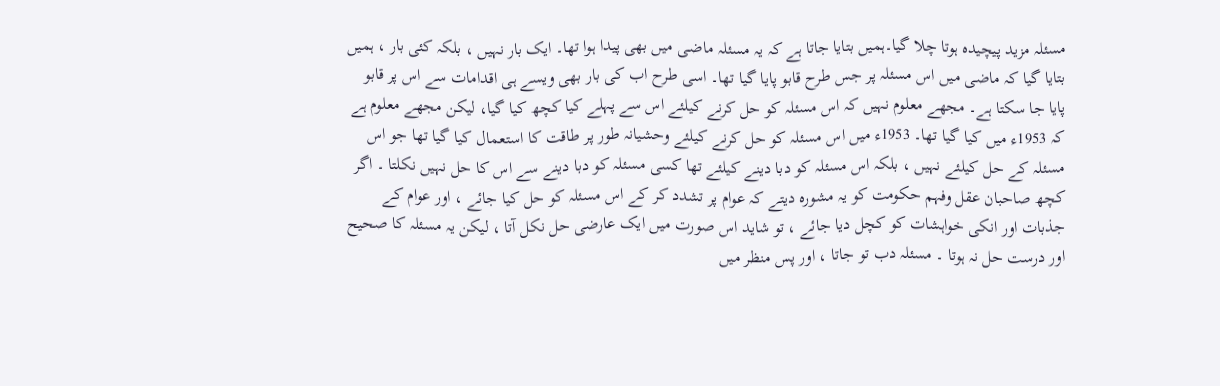مسئلہ مزید پیچیدہ ہوتا چلا گیا۔ہمیں بتایا جاتا ہے کہ یہ مسئلہ ماضـی میں بھی پیدا ہوا تھا۔ ایک بار نہیں ، بلکہ کئی بار ، ہمیں بتایا گیا کہ ماضی میں اس مسئلہ پر جس طرح قابو پایا گیا تھا۔ اسی طرح اب کی بار بھی ویسے ہی اقدامات سے اس پر قابو پایا جا سکتا ہے۔ مجھے معلوم نہیں کہ اس مسئلہ کو حل کرنے کیلئے اس سے پہلے کیا کچھ کیا گیا، لیکن مجھے معلوم ہے کہ 1953ء میں کیا گیا تھا۔ 1953ء میں اس مسئلہ کو حل کرنے کیلئے وحشیانہ طور پر طاقت کا استعمال کیا گیا تھا جو اس مسئلہ کے حل کیلئے نہیں ، بلکہ اس مسئلہ کو دبا دینے کیلئے تھا کسی مسئلہ کو دبا دینے سے اس کا حل نہیں نکلتا ۔ اگر کچھ صاحبان عقل وفہم حکومت کو یہ مشورہ دیتے کہ عوام پر تشدد کر کے اس مسئلہ کو حل کیا جائے ، اور عوام کے جذبات اور انکی خواہشات کو کچل دیا جائے ، تو شاید اس صورت میں ایک عارضی حل نکل آتا ، لیکن یہ مسئلہ کا صحیح اور درست حل نہ ہوتا ۔ مسئلہ دب تو جاتا ، اور پس منظر میں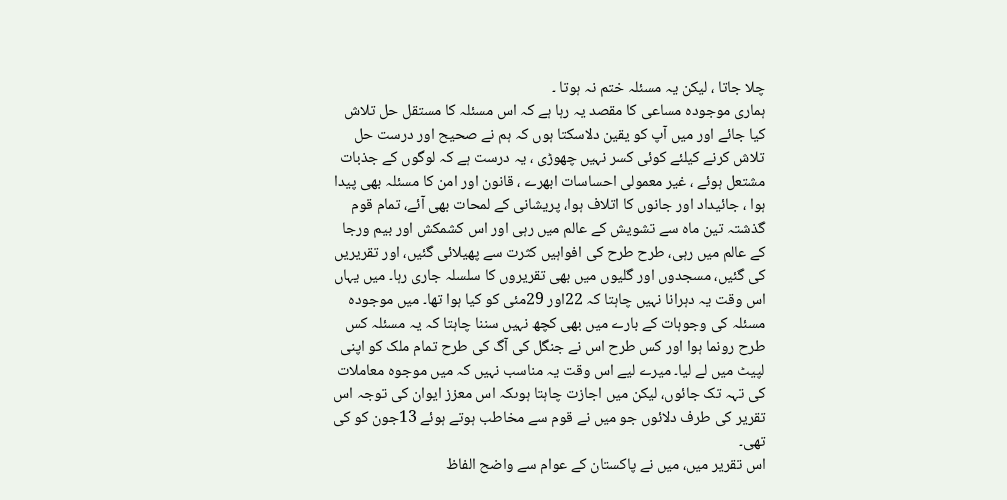چلا جاتا ، لیکن یہ مسئلہ ختم نہ ہوتا ۔
ہماری موجودہ مساعی کا مقصد یہ رہا ہے کہ اس مسئلہ کا مستقل حل تلاش کیا جائے اور میں آپ کو یقین دلاسکتا ہوں کہ ہم نے صحیح اور درست حل تلاش کرنے کیلئے کوئی کسر نہیں چھوڑی ، یہ درست ہے کہ لوگوں کے جذبات مشتعل ہوئے ، غیر معمولی احساسات ابھرے ، قانون اور امن کا مسئلہ بھی پیدا ہوا ، جائیداد اور جانوں کا اتلاف ہوا، پریشانی کے لمحات بھی آئے، تمام قوم گذشتہ تین ماہ سے تشویش کے عالم میں رہی اور اس کشمکش اور بیم ورجا کے عالم میں رہی، طرح طرح کی افواہیں کثرت سے پھیلائی گئیں، اور تقریریں کی گئیں، مسجدوں اور گلیوں میں بھی تقریروں کا سلسلہ جاری رہا۔ میں یہاں اس وقت یہ دہرانا نہیں چاہتا کہ 22اور 29مئی کو کیا ہوا تھا۔ میں موجودہ مسئلہ کی وجوہات کے بارے میں بھی کچھ نہیں سننا چاہتا کہ یہ مسئلہ کس طرح رونما ہوا اور کس طرح اس نے جنگل کی آگ کی طرح تمام ملک کو اپنی لپیٹ میں لے لیا۔ میرے لیے اس وقت یہ مناسب نہیں کہ میں موجوہ معاملات کی تہہ تک جائوں، لیکن میں اجازت چاہتا ہوںکہ اس معزز ایوان کی توجہ اس تقریر کی طرف دلائوں جو میں نے قوم سے مخاطب ہوتے ہوئے 13جون کو کی تھی۔
اس تقریر میں، میں نے پاکستان کے عوام سے واضح الفاظ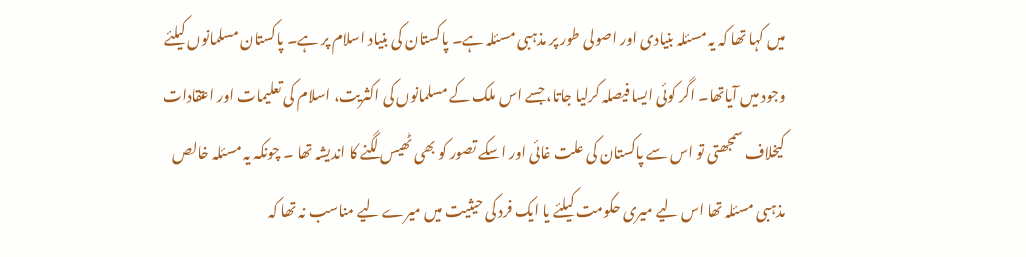میں کہا تھا کہ یہ مسئلہ بنیادی اور اصولی طور پر مذہبی مسئلہ ہے۔ پاکستان کی بنیاد اسلام پر ہے۔ پاکستان مسلمانوں کیلئے وجود میں آیاتھا۔ اگر کوئی ایسا فیصلہ کرلیا جاتا، جسے اس ملک کے مسلمانوں کی اکثریت، اسلام کی تعلیمات اور اعتقادات کیخلاف سمجھتی تو اس سے پاکستان کی علت غائی اور اسکے تصور کو بھی ٹھیس لگنے کا اندیشہ تھا ۔ چونکہ یہ مسئلہ خالص مذہبی مسئلہ تھا اس لیے میری حکومت کیلئے یا ایک فرد کی حیثیت میں میرے لیے مناسب نہ تھا کہ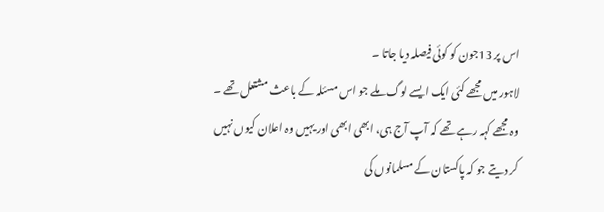اس پر 13جون کو کوئی فیصلہ دیا جاتا ۔
لاہور میں مجھے کئی ایک ایسے لوگ ملے جو اس مسئلہ کے باعث مشتعل تھے ۔ وہ مجھے کہہ رہے تھے کہ آپ آج ہی، ابھی ابھی اور یہیں وہ اعلان کیوں نہیں کر دیتے جو کہ پاکستان کے مسلمانوں کی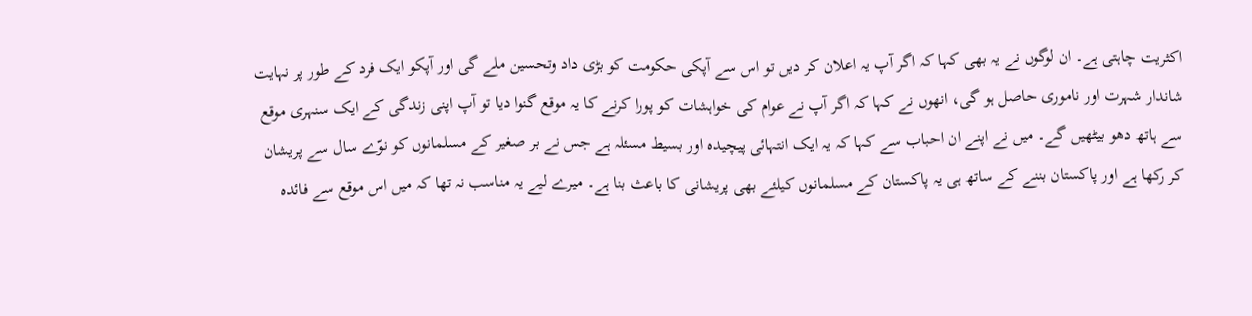اکثریت چاہتی ہے۔ ان لوگوں نے یہ بھی کہا کہ اگر آپ یہ اعلان کر دیں تو اس سے آپکی حکومت کو بڑی داد وتحسین ملے گی اور آپکو ایک فرد کے طور پر نہایت شاندار شہرت اور ناموری حاصل ہو گی، انھوں نے کہا کہ اگر آپ نے عوام کی خواہشات کو پورا کرنے کا یہ موقع گنوا دیا تو آپ اپنی زندگی کے ایک سنہری موقع سے ہاتھ دھو بیٹھیں گے۔ میں نے اپنے ان احباب سے کہا کہ یہ ایک انتہائی پیچیدہ اور بسیط مسئلہ ہے جس نے بر صغیر کے مسلمانوں کو نوّے سال سے پریشان کر رکھا ہے اور پاکستان بننے کے ساتھ ہی یہ پاکستان کے مسلمانوں کیلئے بھی پریشانی کا باعث بنا ہے۔ میرے لیے یہ مناسب نہ تھا کہ میں اس موقع سے فائدہ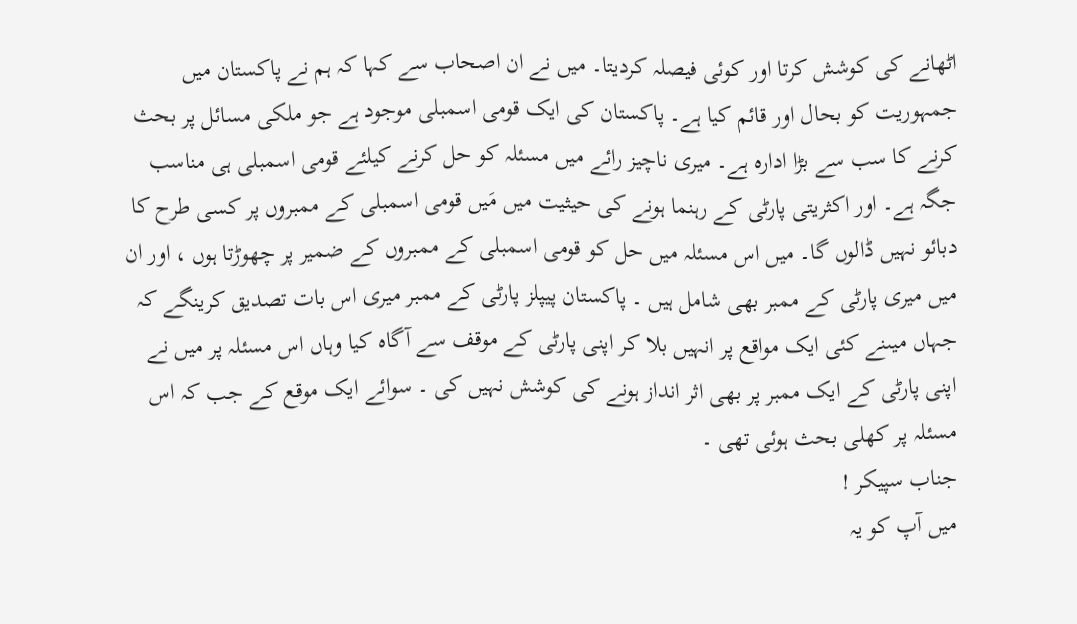اٹھانے کی کوشش کرتا اور کوئی فیصلہ کردیتا۔ میں نے ان اصحاب سے کہا کہ ہم نے پاکستان میں جمہوریت کو بحال اور قائم کیا ہے۔ پاکستان کی ایک قومی اسمبلی موجود ہے جو ملکی مسائل پر بحث کرنے کا سب سے بڑا ادارہ ہے۔ میری ناچیز رائے میں مسئلہ کو حل کرنے کیلئے قومی اسمبلی ہی مناسب جگہ ہے۔ اور اکثریتی پارٹی کے رہنما ہونے کی حیثیت میں مَیں قومی اسمبلی کے ممبروں پر کسی طرح کا دبائو نہیں ڈالوں گا۔ میں اس مسئلہ میں حل کو قومی اسمبلی کے ممبروں کے ضمیر پر چھوڑتا ہوں ، اور ان میں میری پارٹی کے ممبر بھی شامل ہیں ۔ پاکستان پیپلز پارٹی کے ممبر میری اس بات تصدیق کرینگے کہ جہاں میںنے کئی ایک مواقع پر انہیں بلا کر اپنی پارٹی کے موقف سے آگاہ کیا وہاں اس مسئلہ پر میں نے اپنی پارٹی کے ایک ممبر پر بھی اثر انداز ہونے کی کوشش نہیں کی ۔ سوائے ایک موقع کے جب کہ اس مسئلہ پر کھلی بحث ہوئی تھی ۔
جناب سپیکر !
میں آپ کو یہ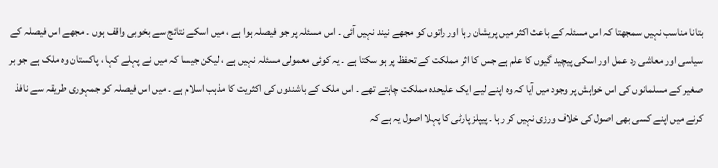بتانا مناسب نہیں سمجھتا کہ اس مسئلہ کے باعث اکثر میں پریشان رہا اور راتوں کو مجھے نیند نہیں آئی ۔ اس مسئلہ پر جو فیصلہ ہوا ہے ، میں اسکے نتائج سے بخوبی واقف ہوں ۔ مجھے اس فیصلہ کے سیاسی اور معاشی رد عمل اور اسکی پیچید گیوں کا علم ہے جس کا اثر مملکت کے تحفظ پر ہو سکتا ہے ۔ یہ کوئی معمولی مسئلہ نہیں ہے ، لیکن جیسا کہ میں نے پہلے کہا ، پاکستان وہ ملک ہے جو بر صغیر کے مسلمانوں کی اس خواہش پر وجود میں آیا کہ وہ اپنے لیے ایک علیحدہ مملکت چاہتے تھے ۔ اس ملک کے باشندوں کی اکثریت کا مذہب اسلام ہے ۔ میں اس فیصلہ کو جمہوری طریقہ سے نافذ کرنے میں اپنے کسی بھی اصول کی خلاف ورزی نہیں کر رہا ۔ پیپلز پارٹی کا پہلا اصول یہ ہے کہ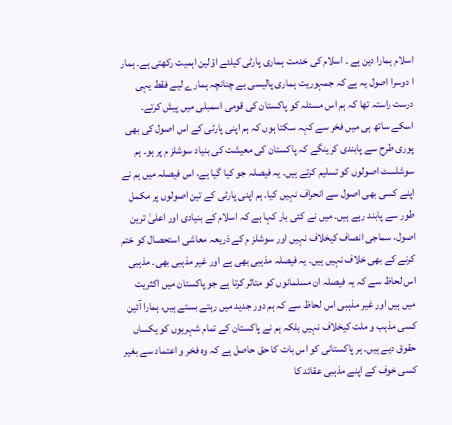اسلام ہمارا دین ہے ۔ اسلام کی خدمت ہماری پارٹی کیلئے اوّلین اہمیت رکھتی ہے۔ ہمار ا دوسرا اصول یہ ہے کہ جمہوریت ہماری پالیسی ہے چنانچہ ہمارے لیے فقط یہی درست راستہ تھا کہ ہم اس مسئلہ کو پاکستان کی قومی اسمبلی میں پیش کرتے۔ اسکے ساتھ ہی میں فخر سے کہہ سکتا ہوں کہ ہم اپنی پارٹی کے اس اصول کی بھی پوری طرح سے پابندی کرینگے کہ پاکستان کی معیشت کی بنیاد سوشلز م پر ہو۔ ہم سوشلسٹ اصولوں کو تسلیم کرتے ہیں۔ یہ فیصلہ جو کیا گیا ہے، اس فیصلہ میں ہم نے اپنے کسی بھی اصول سے انحراف نہیں کیا۔ ہم اپنی پارٹی کے تین اصولوں پر مکمل طور سے پابند رہے ہیں۔ میں نے کئی بار کہا ہے کہ اسلام کے بنیادی اور اعلیٰ ترین اصول، سماجی انصاف کیخلاف نہیں اور سوشلز م کے ذریعہ معاشی استحصال کو ختم کرنے کے بھی خلاف نہیں ہیں۔ یہ فیصلہ مذہبی بھی ہے اور غیر مذہبی بھی۔ مذہبی اس لحاظ سے کہ یہ فیصلہ ان مسلمانوں کو متاثر کرتا ہے جو پاکستان میں اکثریت میں ہیں اور غیر مذہبی اس لحاظ سے کہ ہم دور جدید میں رہتے بستے ہیں، ہمارا آئین کسی مذہب و ملت کیخلاف نہیں بلکہ ہم نے پاکستان کے تمام شہریوں کو یکساں حقوق دیے ہیں۔ ہر پاکستانی کو اس بات کا حق حاصل ہے کہ وہ فخر و اعتماد سے بغیر کسی خوف کے اپنے مذہبی عقائد کا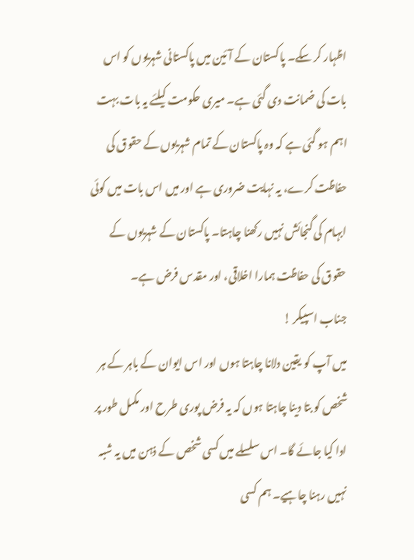اظہار کر سکے۔ پاکستان کے آئین میں پاکستانی شہریوں کو اس بات کی ضمانت دی گئی ہے۔ میری حکومت کیلئے یہ بات بہت اہم ہو گئی ہے کہ وہ پاکستان کے تمام شہریوں کے حقوق کی حفاظت کرے، یہ نہایت ضروری ہے اور میں اس بات میں کوئی ابہام کی گنجائش نہیں رکھنا چاہتا۔ پاکستان کے شہریوں کے حقوق کی حفاظت ہمارا اخلاقی، اور مقدس فرض ہے۔
جناب اسپیکر !
میں آپ کو یقین دلانا چاہتا ہوں اور اس ایوان کے باہر کے ہر شخص کو بتا دینا چاہتا ہوں کہ یہ فرض پوری طرح اور مکمل طور پر ادا کیا جائے گا۔ اس سلسلے میں کسی شخص کے ذہن میں یہ شبہ نہیں رہنا چاہیے۔ ہم کسی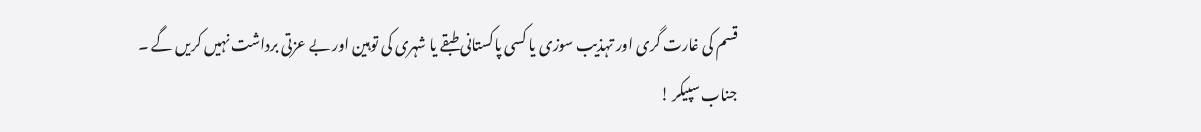قسم کی غارت گری اور تہذیب سوزی یا کسی پاکستانی طبقے یا شہری کی توہین اور بے عزتی برداشت نہیں کریں گے ۔
جناب سپیکر !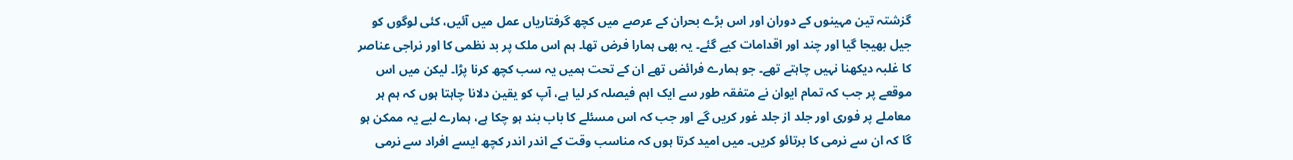گزشتہ تین مہینوں کے دوران اور اس بڑے بحران کے عرصے میں کچھ گرفتاریاں عمل میں آئیں، کئی لوگوں کو جیل بھیجا گیا اور چند اور اقدامات کیے گئے۔ یہ بھی ہمارا فرض تھا۔ ہم اس ملک پر بد نظمی کا اور نراجی عناصر کا غلبہ دیکھنا نہیں چاہتے تھے۔ جو ہمارے فرائض تھے ان کے تحت ہمیں یہ سب کچھ کرنا پڑا۔ لیکن میں اس موقعے پر جب کہ تمام ایوان نے متفقہ طور سے ایک اہم فیصلہ کر لیا ہے، آپ کو یقین دلانا چاہتا ہوں کہ ہم ہر معاملے پر فوری اور جلد از جلد غور کریں گے اور جب کہ اس مسئلے کا باب بند ہو چکا ہے، ہمارے لیے یہ ممکن ہو گا کہ ان سے نرمی کا برتائو کریں۔ میں امید کرتا ہوں کہ مناسب وقت کے اندر اندر کچھ ایسے افراد سے نرمی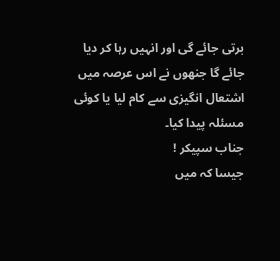برتی جائے گی اور انہیں رہا کر دیا جائے گا جنھوں نے اس عرصہ میں اشتعال انگیزی سے کام لیا یا کوئی مسئلہ پیدا کیا۔
جناب سپیکر !
جیسا کہ میں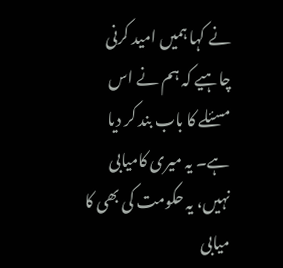نے کہا ہمیں امید کرنی چاہیے کہ ہم نے اس مسئلے کا باب بند کر دیا ہے۔ یہ میری کامیابی نہیں، یہ حکومت کی بھی کا میابی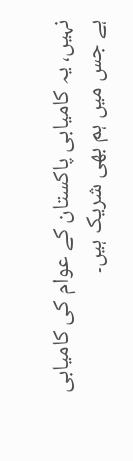نہیں، یہ کامیابی پاکستان کے عوام کی کامیابی ہے جس میں ہم بھی شریک ہیں۔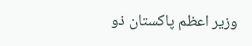وزیر اعظم پاکستان ذو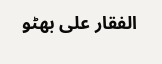الفقار علی بھٹو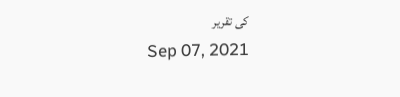کی تقریر
Sep 07, 2021